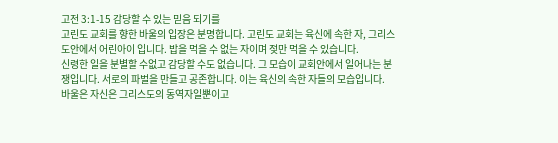고전 3:1-15 감당할 수 있는 믿음 되기를
고린도 교회를 향한 바울의 입장은 분명합니다. 고린도 교회는 육신에 속한 자, 그리스도안에서 어린아이 입니다. 밥을 먹을 수 없는 자이며 젖만 먹을 수 있습니다.
신령한 일을 분별할 수없고 감당할 수도 없습니다. 그 모습이 교회안에서 일어나는 분쟁입니다. 서로의 파벌을 만들고 공존합니다. 이는 육신의 속한 자들의 모습입니다.
바울은 자신은 그리스도의 동역자일뿐이고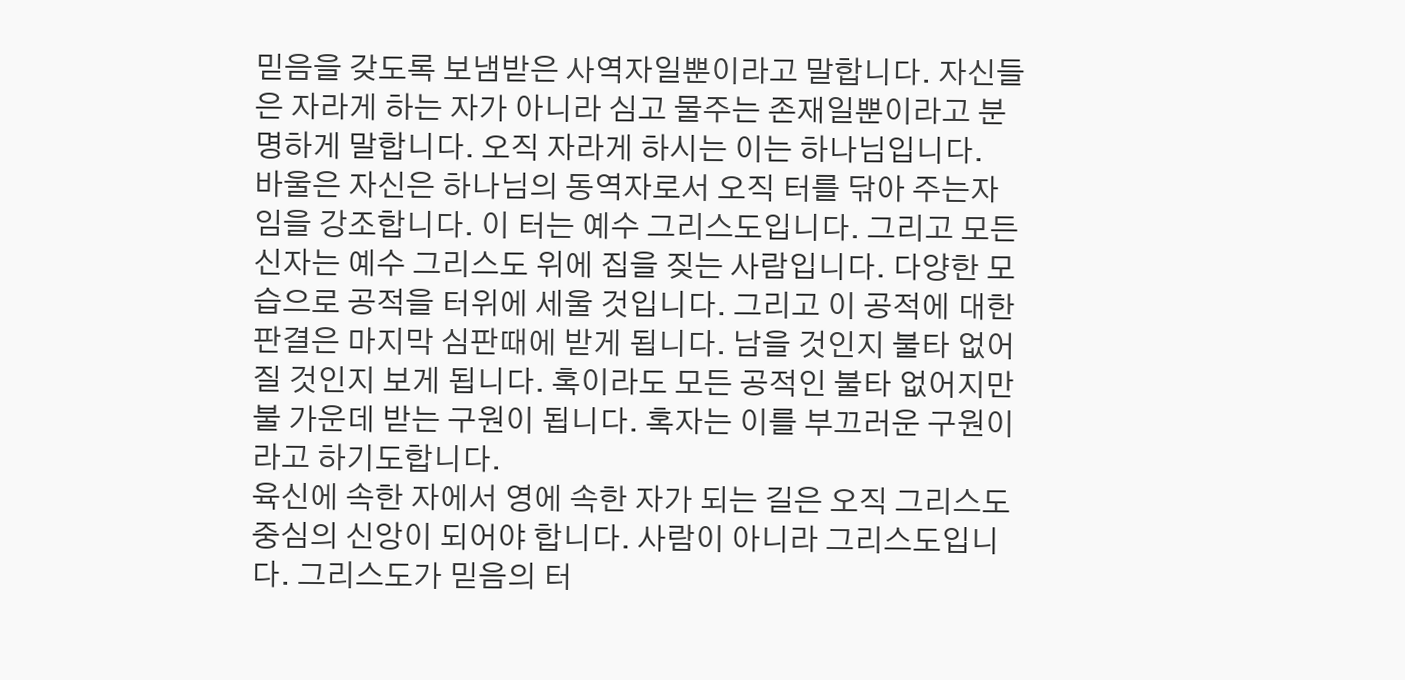믿음을 갖도록 보냄받은 사역자일뿐이라고 말합니다. 자신들은 자라게 하는 자가 아니라 심고 물주는 존재일뿐이라고 분명하게 말합니다. 오직 자라게 하시는 이는 하나님입니다.
바울은 자신은 하나님의 동역자로서 오직 터를 닦아 주는자임을 강조합니다. 이 터는 예수 그리스도입니다. 그리고 모든 신자는 예수 그리스도 위에 집을 짖는 사람입니다. 다양한 모습으로 공적을 터위에 세울 것입니다. 그리고 이 공적에 대한 판결은 마지막 심판때에 받게 됩니다. 남을 것인지 불타 없어질 것인지 보게 됩니다. 혹이라도 모든 공적인 불타 없어지만 불 가운데 받는 구원이 됩니다. 혹자는 이를 부끄러운 구원이라고 하기도합니다.
육신에 속한 자에서 영에 속한 자가 되는 길은 오직 그리스도 중심의 신앙이 되어야 합니다. 사람이 아니라 그리스도입니다. 그리스도가 믿음의 터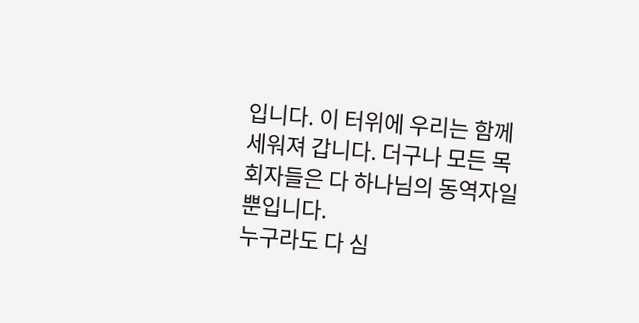입니다. 이 터위에 우리는 함께 세워져 갑니다. 더구나 모든 목회자들은 다 하나님의 동역자일뿐입니다.
누구라도 다 심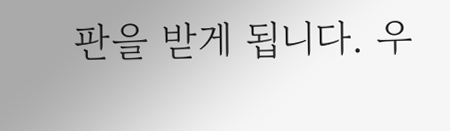판을 받게 됩니다. 우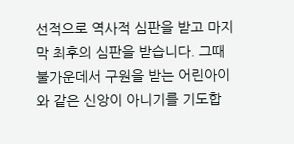선적으로 역사적 심판을 받고 마지막 최후의 심판을 받습니다. 그때 불가운데서 구원을 받는 어린아이와 같은 신앙이 아니기를 기도합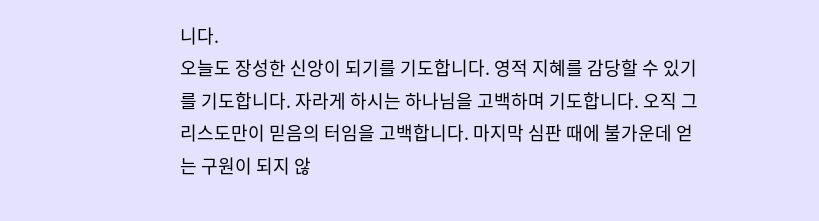니다.
오늘도 장성한 신앙이 되기를 기도합니다. 영적 지혜를 감당할 수 있기를 기도합니다. 자라게 하시는 하나님을 고백하며 기도합니다. 오직 그리스도만이 믿음의 터임을 고백합니다. 마지막 심판 때에 불가운데 얻는 구원이 되지 않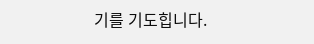기를 기도힙니다.